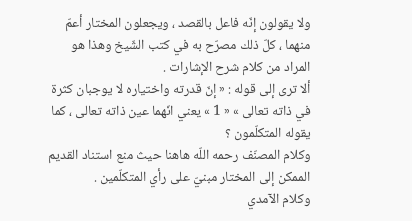ولا يقولون إنّه فاعل بالقصد ، ويجعلون المختار أعمّ منهما ، كلّ ذلك مصرّح به في كتب الشّيخ وهذا هو المراد من كلام شرح الإشارات .
ألا ترى إلى قوله : « إنّ قدرته واختياره لا يوجبان كثرة في ذاته تعالى » « 1 » يعني انّهما عين ذاته تعالى ، كما يقوله المتكلّمون ؟
وكلام المصنّف رحمه اللّه هاهنا حيث منع استناد القديم الممكن إلى المختار مبنيّ على رأي المتكلّمين .
وكلام الآمدي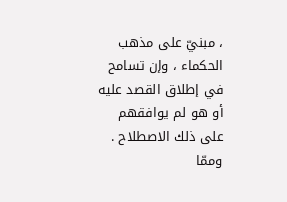، مبنيّ على مذهب الحكماء ، وإن تسامح في إطلاق القصد عليه أو هو لم يوافقهم على ذلك الاصطلاح .
وممّا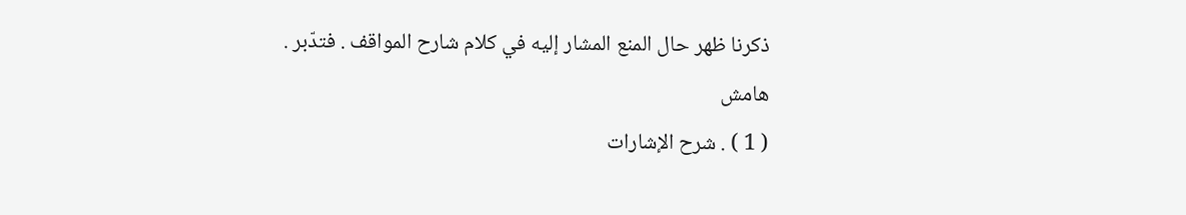ذكرنا ظهر حال المنع المشار إليه في كلام شارح المواقف . فتدّبر .
هامش
( 1 ) . شرح الإشارات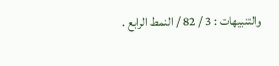والتنبيهات : 3 / 82 / النمط الرابع .